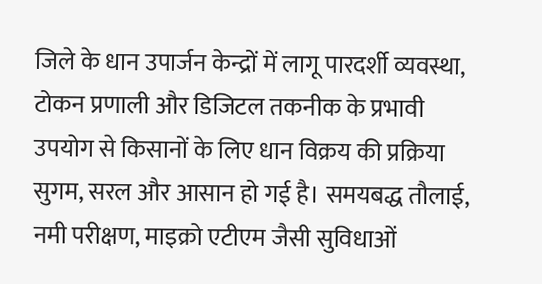जिले के धान उपार्जन केन्द्रों में लागू पारदर्शी व्यवस्था, टोकन प्रणाली और डिजिटल तकनीक के प्रभावी उपयोग से किसानों के लिए धान विक्रय की प्रक्रिया सुगम, सरल और आसान हो गई है। समयबद्ध तौलाई, नमी परीक्षण, माइक्रो एटीएम जैसी सुविधाओं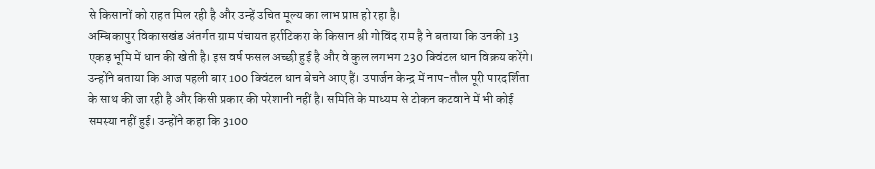से किसानों को राहत मिल रही है और उन्हें उचित मूल्य का लाभ प्राप्त हो रहा है।
अम्बिकापुर विकासखंड अंतर्गत ग्राम पंचायत हर्राटिकरा के किसान श्री गोविंद राम है ने बताया कि उनकी 13 एकड़ भूमि में धान की खेती है। इस वर्ष फसल अच्छी हुई है और वे कुल लगभग 230 क्विंटल धान विक्रय करेंगे। उन्होंने बताया कि आज पहली बार 100 क्विंटल धान बेचने आए हैं। उपार्जन केन्द्र में नाप-तौल पूरी पारदर्शिता के साथ की जा रही है और किसी प्रकार की परेशानी नहीं है। समिति के माध्यम से टोकन कटवाने में भी कोई समस्या नहीं हुई। उन्होंने कहा कि 3100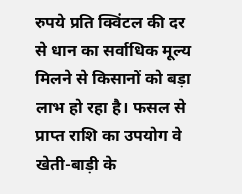रुपये प्रति क्विंटल की दर से धान का सर्वाधिक मूल्य मिलने से किसानों को बड़ा लाभ हो रहा है। फसल से प्राप्त राशि का उपयोग वे खेती-बाड़ी के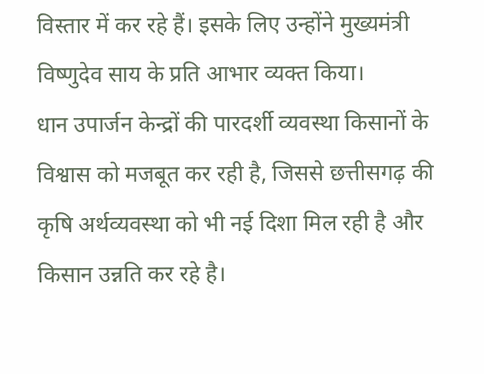विस्तार में कर रहे हैं। इसके लिए उन्होंने मुख्यमंत्री विष्णुदेव साय के प्रति आभार व्यक्त किया।
धान उपार्जन केन्द्रों की पारदर्शी व्यवस्था किसानों के विश्वास को मजबूत कर रही है, जिससे छत्तीसगढ़ की कृषि अर्थव्यवस्था को भी नई दिशा मिल रही है और किसान उन्नति कर रहे है।